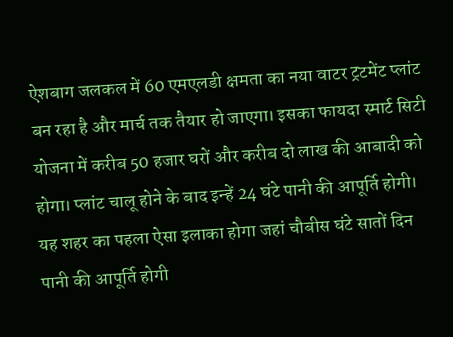ऐशबाग जलकल में 60 एमएलडी क्षमता का नया वाटर ट्रटमेंट प्लांट बन रहा है और मार्च तक तैयार हो जाएगा। इसका फायदा स्मार्ट सिटी योजना में करीब 50 हजार घरों और करीब दो लाख की आबादी को होगा। प्लांट चालू होने के बाद इन्हें 24 घंटे पानी की आपूर्ति होगी। यह शहर का पहला ऐसा इलाका होगा जहां चौबीस घंटे सातों दिन पानी की आपूर्ति होगी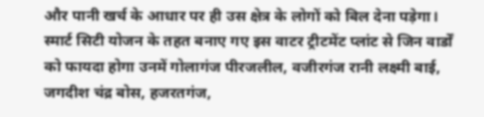और पानी खर्च के आधार पर ही उस क्षेत्र के लोगों को बिल देना पड़ेगा।
स्मार्ट सिटी योजन के तहत बनाए गए इस वाटर ट्रीटमेंट प्लांट से जिन वार्डों को फायदा होगा उनमें गोलागंज पीरजलील, वजीरगंज रानी लक्ष्मी बाई, जगदीश चंद्र बोस, हजरतगंज,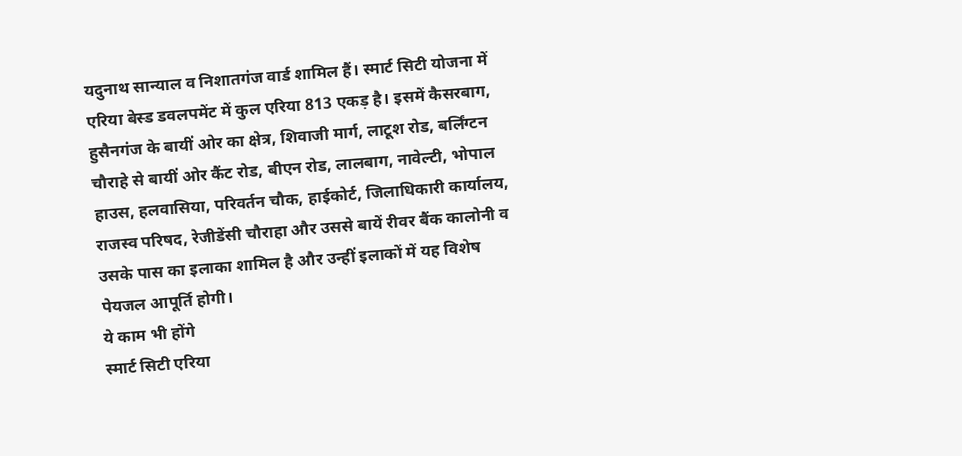यदुनाथ सान्याल व निशातगंज वार्ड शामिल हैं। स्मार्ट सिटी योजना में एरिया बेस्ड डवलपमेंट में कुल एरिया 813 एकड़ है। इसमें कैसरबाग, हुसैनगंज के बायीं ओर का क्षेत्र, शिवाजी मार्ग, लाटूश रोड, बर्लिंग्टन चौराहे से बायीं ओर कैंट रोड, बीएन रोड, लालबाग, नावेल्टी, भोपाल हाउस, हलवासिया, परिवर्तन चौक, हाईकोर्ट, जिलाधिकारी कार्यालय, राजस्व परिषद, रेजीडेंसी चौराहा और उससे बायें रीवर बैंक कालोनी व उसके पास का इलाका शामिल है और उन्हीं इलाकों में यह विशेष पेयजल आपूर्ति होगी।
ये काम भी होंगे
स्मार्ट सिटी एरिया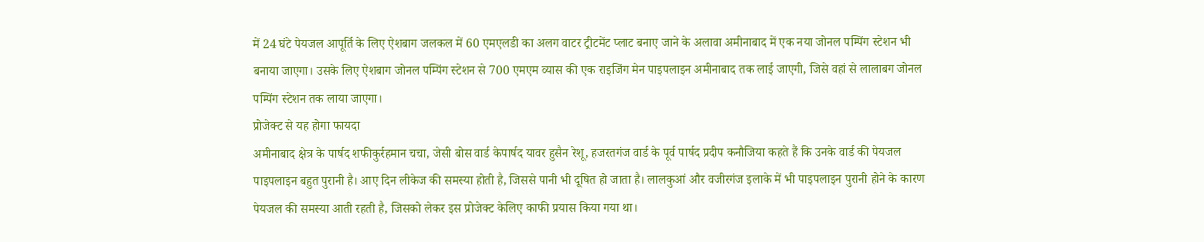में 24 घंटे पेयजल आपूर्ति के लिए ऐशबाग जलकल में 60 एमएलडी का अलग वाटर ट्रीटमेंट प्लाट बनाए जाने के अलावा अमीनाबाद में एक नया जोनल पम्पिंग स्टेशन भी बनाया जाएगा। उसके लिए ऐशबाग जोनल पम्पिंग स्टेशन से 700 एमएम व्यास की एक राइजिंग मेन पाइपलाइन अमीनाबाद तक लाई जाएगी, जिसे वहां से लालाबग जोनल पम्पिंग स्टेशन तक लाया जाएगा।
प्रोजेक्ट से यह होगा फायदा
अमीनाबाद क्षेत्र के पार्षद शफीकुर्रहमान चचा, जेसी बोस वार्ड केपार्षद यावर हुसैन रेशू, हजरतगंज वार्ड के पूर्व पार्षद प्रदीप कनौजिया कहते हैं कि उनके वार्ड की पेयजल पाइपलाइन बहुत पुरानी है। आए दिन लीकेज की समस्या होती है, जिससे पानी भी दूषित हो जाता है। लालकुआं और वजीरगंज इलाके में भी पाइपलाइन पुरानी होने के कारण पेयजल की समस्या आती रहती है, जिसको लेकर इस प्रोजेक्ट केलिए काफी प्रयास किया गया था।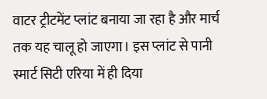वाटर ट्रीटमेंट प्लांट बनाया जा रहा है और मार्च तक यह चालू हो जाएगा। इस प्लांट से पानी स्मार्ट सिटी एरिया में ही दिया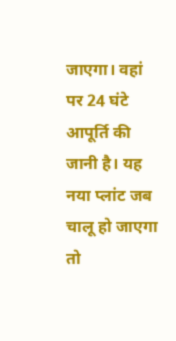जाएगा। वहां पर 24 घंटे आपूर्ति की जानी है। यह नया प्लांट जब चालू हो जाएगा तो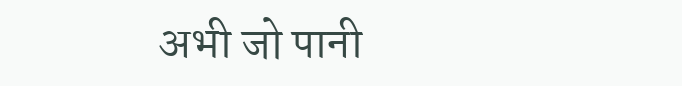अभी जो पानी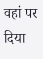वहां पर दिया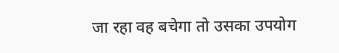जा रहा वह बचेगा तो उसका उपयोग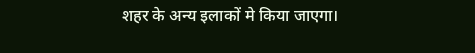शहर के अन्य इलाकों मे किया जाएगा।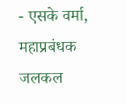- एसके वर्मा, महाप्रबंधक जलकल